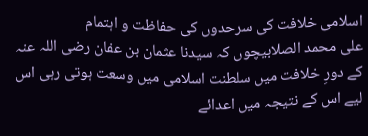اسلامی خلافت کی سرحدوں کی حفاظت و اہتمام
علی محمد الصلابیچوں کہ سیدنا عثمان بن عفان رضی اللہ عنہ کے دورِ خلافت میں سلطنت اسلامی میں وسعت ہوتی رہی اس لیے اس کے نتیجہ میں اعدائے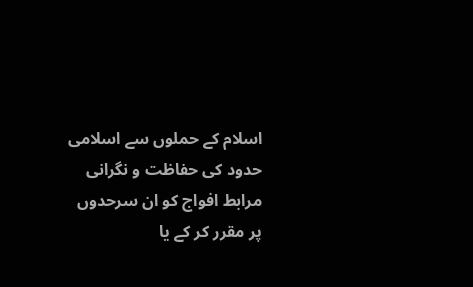اسلام کے حملوں سے اسلامی حدود کی حفاظت و نگرانی مرابط افواج کو ان سرحدوں پر مقرر کر کے یا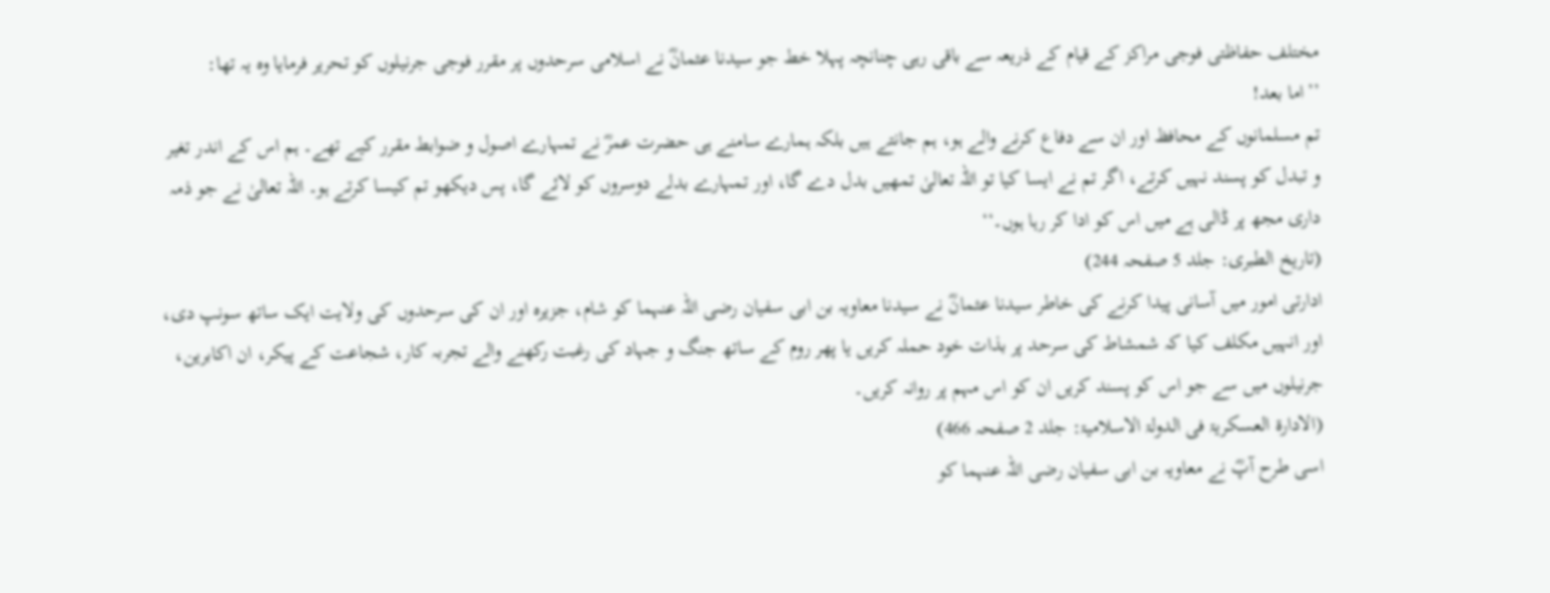مختلف حفاظتی فوجی مراکز کے قیام کے ذریعہ سے باقی رہی چنانچہ پہلا خط جو سیدنا عثمانؓ نے اسلامی سرحدوں پر مقرر فوجی جرنیلوں کو تحریر فرمایا وہ یہ تھا:
’’اما بعد!
تم مسلمانوں کے محافظ اور ان سے دفاع کرنے والے ہو، ہم جانتے ہیں بلکہ ہمارے سامنے ہی حضرت عمرؓ نے تمہارے اصول و ضوابط مقرر کیے تھے۔ ہم اس کے اندر تغیر و تبدل کو پسند نہیں کرتے، اگر تم نے ایسا کیا تو اللہ تعالیٰ تمھیں بدل دے گا، اور تمہارے بدلے دوسروں کو لائے گا، پس دیکھو تم کیسا کرتے ہو۔ اللہ تعالیٰ نے جو ذمہ داری مجھ پر ڈالی ہے میں اس کو ادا کر رہا ہوں۔‘‘
(تاریخ الطبری: جلد 5 صفحہ 244)
ادارتی امور میں آسانی پیدا کرنے کی خاطر سیدنا عثمانؓ نے سیدنا معاویہ بن ابی سفیان رضی اللہ عنہما کو شام، جزیرہ اور ان کی سرحدوں کی ولایت ایک ساتھ سونپ دی، اور انہیں مکلف کیا کہ شمشاط کی سرحد پر بذات خود حملہ کریں یا پھر روم کے ساتھ جنگ و جہاد کی رغبت رکھنے والے تجربہ کار، شجاعت کے پیکر، ان اکابرین، جرنیلوں میں سے جو اس کو پسند کریں ان کو اس مہم پر روانہ کریں۔
(الادارۃ العسکریۃ فی الدولۃ الاسلامیۃ: جلد 2 صفحہ 466)
اسی طرح آپؓ نے معاویہ بن ابی سفیان رضی اللہ عنہما کو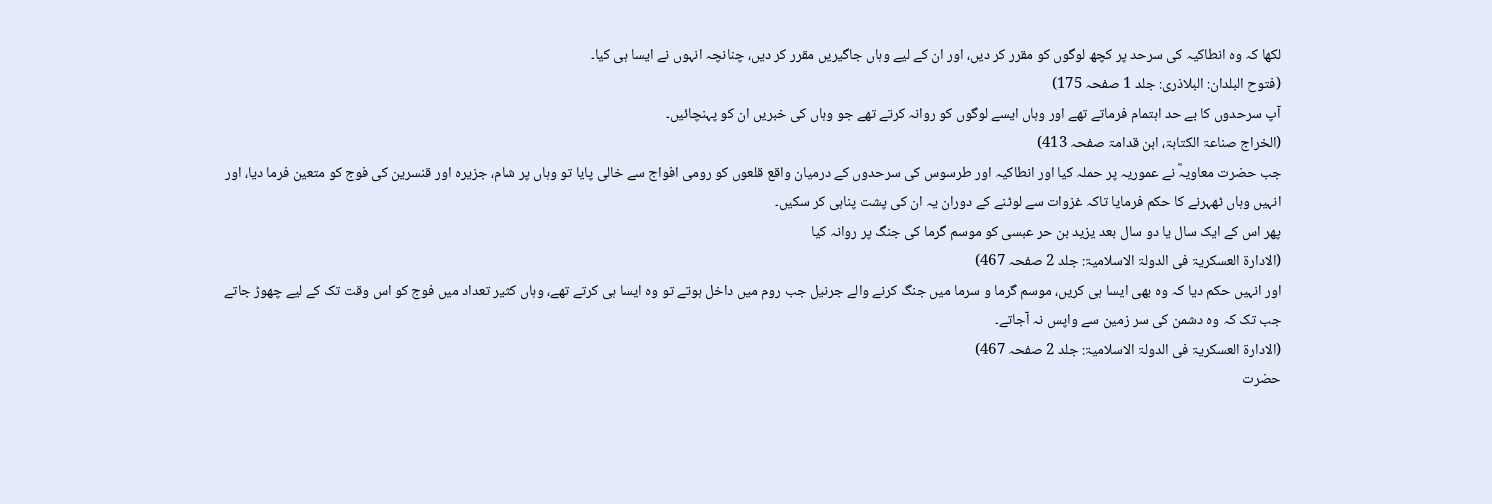لکھا کہ وہ انطاکیہ کی سرحد پر کچھ لوگوں کو مقرر کر دیں، اور ان کے لیے وہاں جاگیریں مقرر کر دیں، چنانچہ انہوں نے ایسا ہی کیا۔
(فتوح البلدان: البلاذری: جلد 1 صفحہ 175)
آپ سرحدوں کا بے حد اہتمام فرماتے تھے اور وہاں ایسے لوگوں کو روانہ کرتے تھے جو وہاں کی خبریں ان کو پہنچائیں۔
(الخراج صناعۃ الکتابۃ، ابن قدامۃ صفحہ 413)
جب حضرت معاویہؓ نے عموریہ پر حملہ کیا اور انطاکیہ اور طرسوس کی سرحدوں کے درمیان واقع قلعوں کو رومی افواج سے خالی پایا تو وہاں پر شام، جزیرہ اور قنسرین کی فوج کو متعین فرما دیا، اور انہیں وہاں ٹھہرنے کا حکم فرمایا تاکہ غزوات سے لوٹنے کے دوران یہ ان کی پشت پناہی کر سکیں۔
پھر اس کے ایک سال یا دو سال بعد یزید بن حر عبسی کو موسم گرما کی جنگ پر روانہ کیا
(الادارۃ العسکریۃ فی الدولۃ الاسلامیۃ: جلد 2 صفحہ 467)
اور انہیں حکم دیا کہ وہ بھی ایسا ہی کریں، موسم گرما و سرما میں جنگ کرنے والے جرنیل جب روم میں داخل ہوتے تو وہ ایسا ہی کرتے تھے، وہاں کثیر تعداد میں فوج کو اس وقت تک کے لیے چھوڑ جاتے جب تک کہ وہ دشمن کی سر زمین سے واپس نہ آجاتے۔
(الادارۃ العسکریۃ فی الدولۃ الاسلامیۃ: جلد 2 صفحہ 467)
حضرت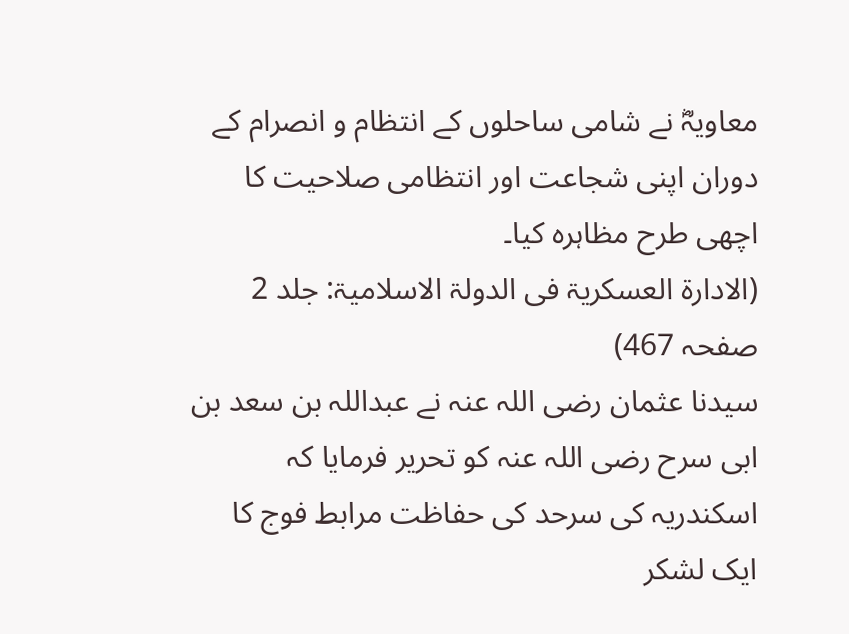معاویہؓ نے شامی ساحلوں کے انتظام و انصرام کے دوران اپنی شجاعت اور انتظامی صلاحیت کا اچھی طرح مظاہرہ کیا۔
(الادارۃ العسکریۃ فی الدولۃ الاسلامیۃ: جلد 2 صفحہ 467)
سیدنا عثمان رضی اللہ عنہ نے عبداللہ بن سعد بن ابی سرح رضی اللہ عنہ کو تحریر فرمایا کہ اسکندریہ کی سرحد کی حفاظت مرابط فوج کا ایک لشکر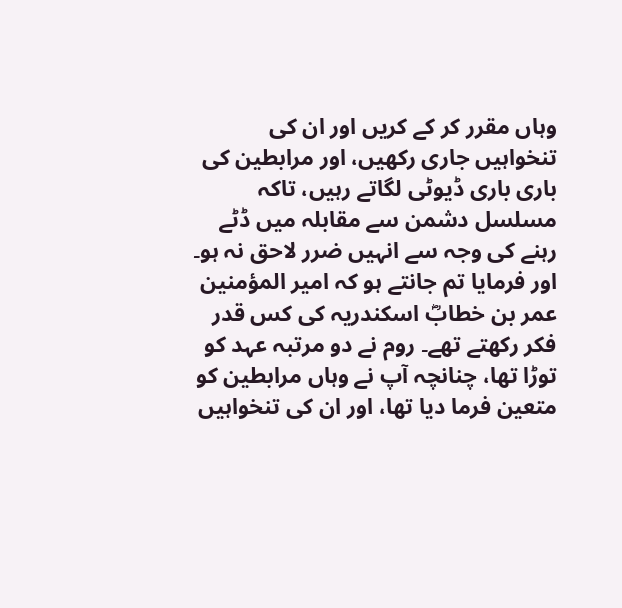وہاں مقرر کر کے کریں اور ان کی تنخواہیں جاری رکھیں، اور مرابطین کی باری باری ڈیوٹی لگاتے رہیں، تاکہ مسلسل دشمن سے مقابلہ میں ڈٹے رہنے کی وجہ سے انہیں ضرر لاحق نہ ہو۔ اور فرمایا تم جانتے ہو کہ امیر المؤمنین عمر بن خطابؓ اسکندریہ کی کس قدر فکر رکھتے تھے۔ روم نے دو مرتبہ عہد کو توڑا تھا، چنانچہ آپ نے وہاں مرابطین کو متعین فرما دیا تھا، اور ان کی تنخواہیں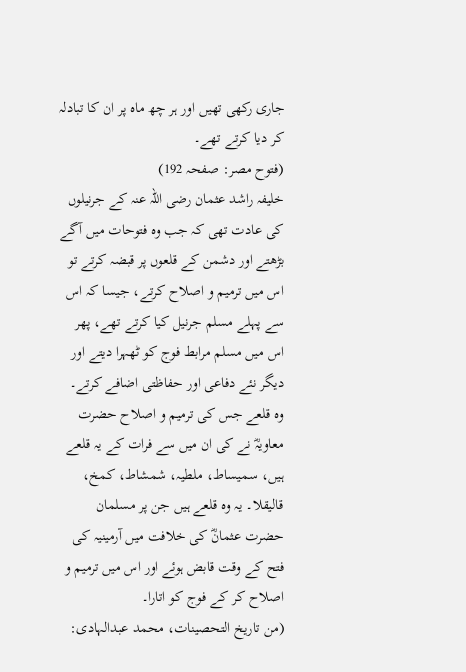جاری رکھی تھیں اور ہر چھ ماہ پر ان کا تبادلہ کر دیا کرتے تھے۔
(فتوح مصر: صفحہ 192)
خلیفہ راشد عثمان رضی اللہ عنہ کے جرنیلوں کی عادت تھی کہ جب وہ فتوحات میں آگے بڑھتے اور دشمن کے قلعوں پر قبضہ کرتے تو اس میں ترمیم و اصلاح کرتے، جیسا کہ اس سے پہلے مسلم جرنیل کیا کرتے تھے، پھر اس میں مسلم مرابط فوج کو ٹھہرا دیتے اور دیگر نئے دفاعی اور حفاظتی اضافے کرتے۔ وہ قلعے جس کی ترمیم و اصلاح حضرت معاویہؓ نے کی ان میں سے فرات کے یہ قلعے ہیں، سمیساط، ملطیہ، شمشاط، کمخ، قالیقلا۔ یہ وہ قلعے ہیں جن پر مسلمان حضرت عثمانؓ کی خلافت میں آرمینیہ کی فتح کے وقت قابض ہوئے اور اس میں ترمیم و اصلاح کر کے فوج کو اتارا۔
(من تاریخ التحصینات، محمد عبدالہادی: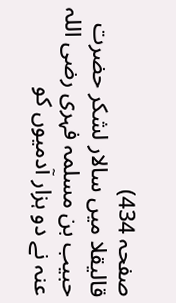صفحہ 434)
قالیقلا میں سالار لشکر حضرت حبیب بن مسلمہ فہری رضی اللہ عنہ نے دو ہزار آدمیوں کو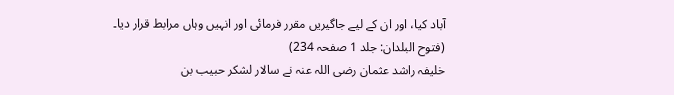آباد کیا، اور ان کے لیے جاگیریں مقرر فرمائی اور انہیں وہاں مرابط قرار دیا۔
(فتوح البلدان: جلد 1 صفحہ 234)
خلیفہ راشد عثمان رضی اللہ عنہ نے سالار لشکر حبیب بن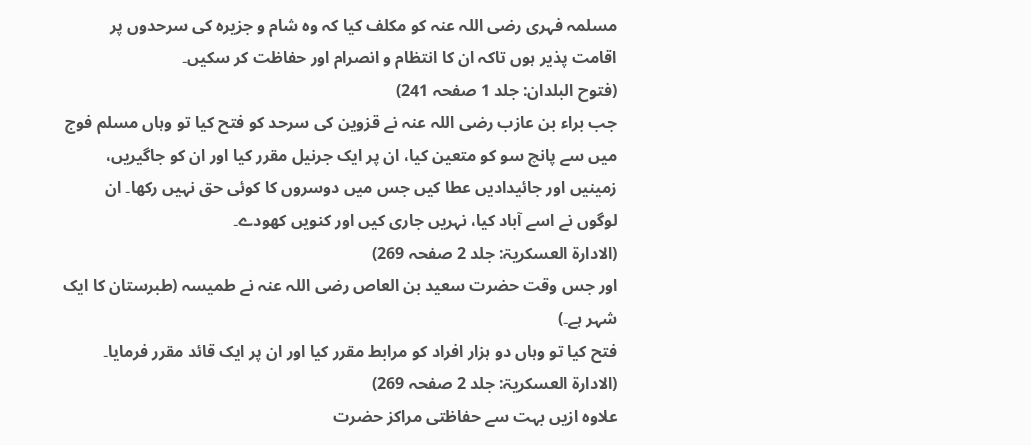مسلمہ فہری رضی اللہ عنہ کو مکلف کیا کہ وہ شام و جزیرہ کی سرحدوں پر اقامت پذیر ہوں تاکہ ان کا انتظام و انصرام اور حفاظت کر سکیں۔
(فتوح البلدان: جلد 1 صفحہ 241)
جب براء بن عازب رضی اللہ عنہ نے قزوین کی سرحد کو فتح کیا تو وہاں مسلم فوج میں سے پانچ سو کو متعین کیا، ان پر ایک جرنیل مقرر کیا اور ان کو جاگیریں، زمینیں اور جائیدادیں عطا کیں جس میں دوسروں کا کوئی حق نہیں رکھا۔ ان لوگوں نے اسے آباد کیا، نہریں جاری کیں اور کنویں کھودے۔
(الادارۃ العسکریۃ: جلد 2 صفحہ 269)
اور جس وقت حضرت سعید بن العاص رضی اللہ عنہ نے طمیسہ (طبرستان کا ایک شہر ہے۔)
فتح کیا تو وہاں دو ہزار افراد کو مرابط مقرر کیا اور ان پر ایک قائد مقرر فرمایا۔
(الادارۃ العسکریۃ: جلد 2 صفحہ 269)
علاوہ ازیں بہت سے حفاظتی مراکز حضرت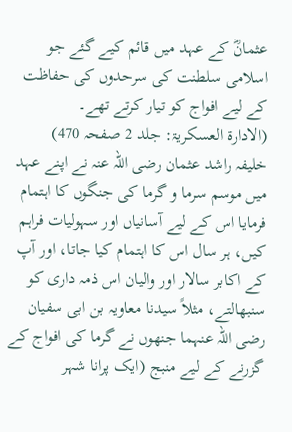عثمانؓ کے عہد میں قائم کیے گئے جو اسلامی سلطنت کی سرحدوں کی حفاظت کے لیے افواج کو تیار کرتے تھے۔
(الادارۃ العسکریۃ: جلد 2 صفحہ 470)
خلیفہ راشد عثمان رضی اللہ عنہ نے اپنے عہد میں موسم سرما و گرما کی جنگوں کا اہتمام فرمایا اس کے لیے آسانیاں اور سہولیات فراہم کیں، ہر سال اس کا اہتمام کیا جاتا، اور آپ کے اکابر سالار اور والیان اس ذمہ داری کو سنبھالتے، مثلاً سیدنا معاویہ بن ابی سفیان رضی اللہ عنہما جنھوں نے گرما کی افواج کے گزرنے کے لیے منبج (ایک پرانا شہر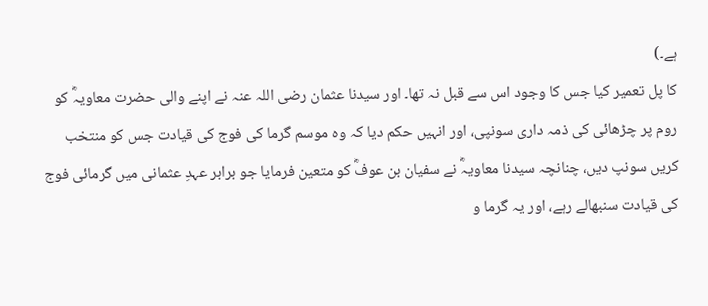ہے۔)
کا پل تعمیر کیا جس کا وجود اس سے قبل نہ تھا۔ اور سیدنا عثمان رضی اللہ عنہ نے اپنے والی حضرت معاویہؓ کو روم پر چڑھائی کی ذمہ داری سونپی، اور انہیں حکم دیا کہ وہ موسم گرما کی فوج کی قیادت جس کو منتخب کریں سونپ دیں، چنانچہ سیدنا معاویہؓ نے سفیان بن عوفؓ کو متعین فرمایا جو برابر عہدِ عثمانی میں گرمائی فوج کی قیادت سنبھالے رہے، اور یہ گرما و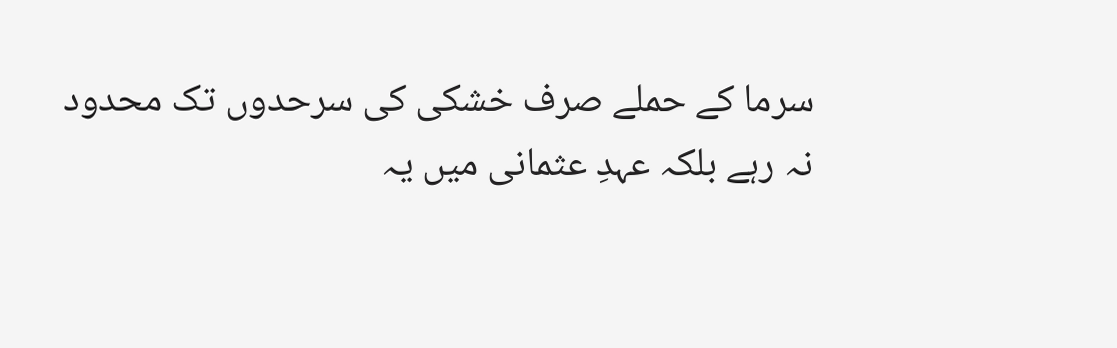سرما کے حملے صرف خشکی کی سرحدوں تک محدود نہ رہے بلکہ عہدِ عثمانی میں یہ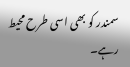سمندر کو بھی اسی طرح محیط رہے۔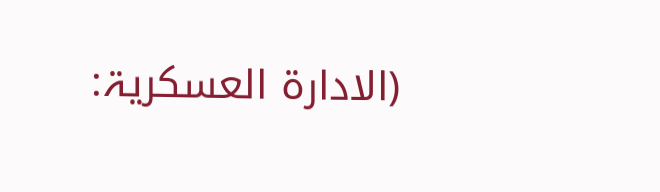(الادارۃ العسکریۃ: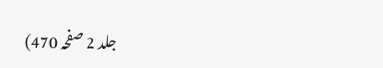جلد 2 صفحہ 470)